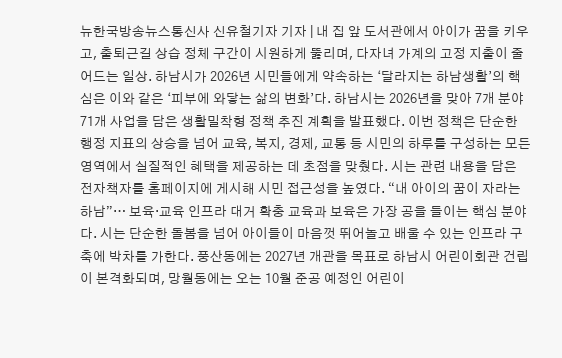뉴한국방송뉴스통신사 신유철기자 기자 | 내 집 앞 도서관에서 아이가 꿈을 키우고, 출퇴근길 상습 정체 구간이 시원하게 뚫리며, 다자녀 가계의 고정 지출이 줄어드는 일상. 하남시가 2026년 시민들에게 약속하는 ‘달라지는 하남생활’의 핵심은 이와 같은 ‘피부에 와닿는 삶의 변화’다. 하남시는 2026년을 맞아 7개 분야 71개 사업을 담은 생활밀착형 정책 추진 계획을 발표했다. 이번 정책은 단순한 행정 지표의 상승을 넘어 교육, 복지, 경제, 교통 등 시민의 하루를 구성하는 모든 영역에서 실질적인 혜택을 제공하는 데 초점을 맞췄다. 시는 관련 내용을 담은 전자책자를 홈페이지에 게시해 시민 접근성을 높였다. “내 아이의 꿈이 자라는 하남”… 보육·교육 인프라 대거 확충 교육과 보육은 가장 공을 들이는 핵심 분야다. 시는 단순한 돌봄을 넘어 아이들이 마음껏 뛰어놀고 배울 수 있는 인프라 구축에 박차를 가한다. 풍산동에는 2027년 개관을 목표로 하남시 어린이회관 건립이 본격화되며, 망월동에는 오는 10월 준공 예정인 어린이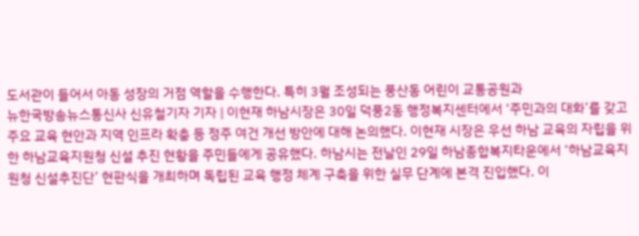도서관이 들어서 아동 성장의 거점 역할을 수행한다. 특히 3월 조성되는 풍산동 어린이 교통공원과
뉴한국방송뉴스통신사 신유철기자 기자 | 이현재 하남시장은 30일 덕풍2동 행정복지센터에서 ‘주민과의 대화’를 갖고 주요 교육 현안과 지역 인프라 확충 등 정주 여건 개선 방안에 대해 논의했다. 이현재 시장은 우선 하남 교육의 자립을 위한 하남교육지원청 신설 추진 현황을 주민들에게 공유했다. 하남시는 전날인 29일 하남종합복지타운에서 ‘하남교육지원청 신설추진단’ 현판식을 개최하며 독립된 교육 행정 체계 구축을 위한 실무 단계에 본격 진입했다. 이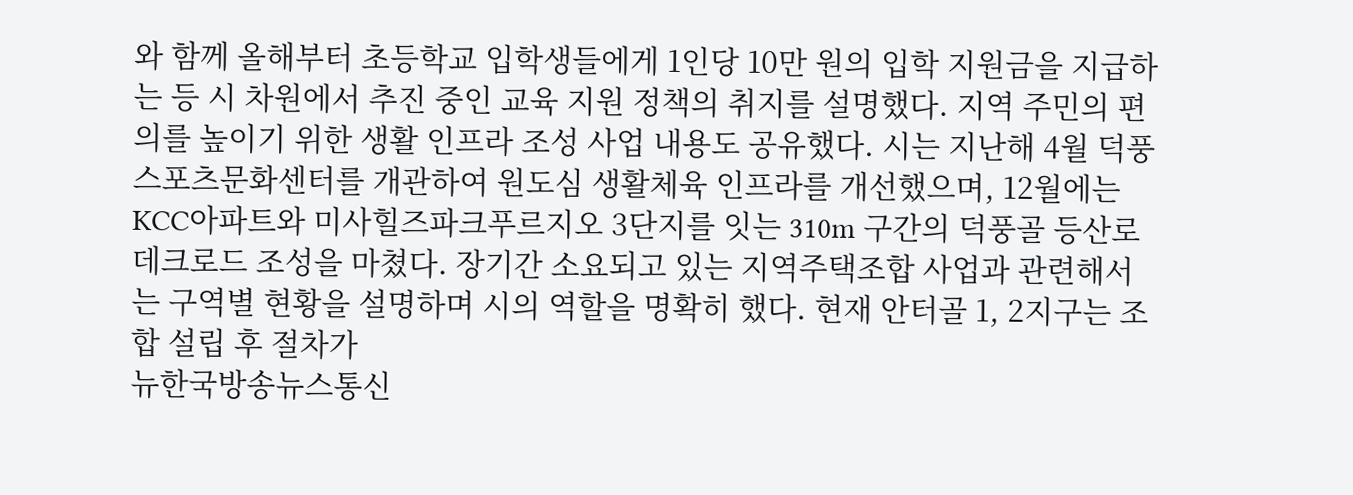와 함께 올해부터 초등학교 입학생들에게 1인당 10만 원의 입학 지원금을 지급하는 등 시 차원에서 추진 중인 교육 지원 정책의 취지를 설명했다. 지역 주민의 편의를 높이기 위한 생활 인프라 조성 사업 내용도 공유했다. 시는 지난해 4월 덕풍스포츠문화센터를 개관하여 원도심 생활체육 인프라를 개선했으며, 12월에는 KCC아파트와 미사힐즈파크푸르지오 3단지를 잇는 310m 구간의 덕풍골 등산로 데크로드 조성을 마쳤다. 장기간 소요되고 있는 지역주택조합 사업과 관련해서는 구역별 현황을 설명하며 시의 역할을 명확히 했다. 현재 안터골 1, 2지구는 조합 설립 후 절차가
뉴한국방송뉴스통신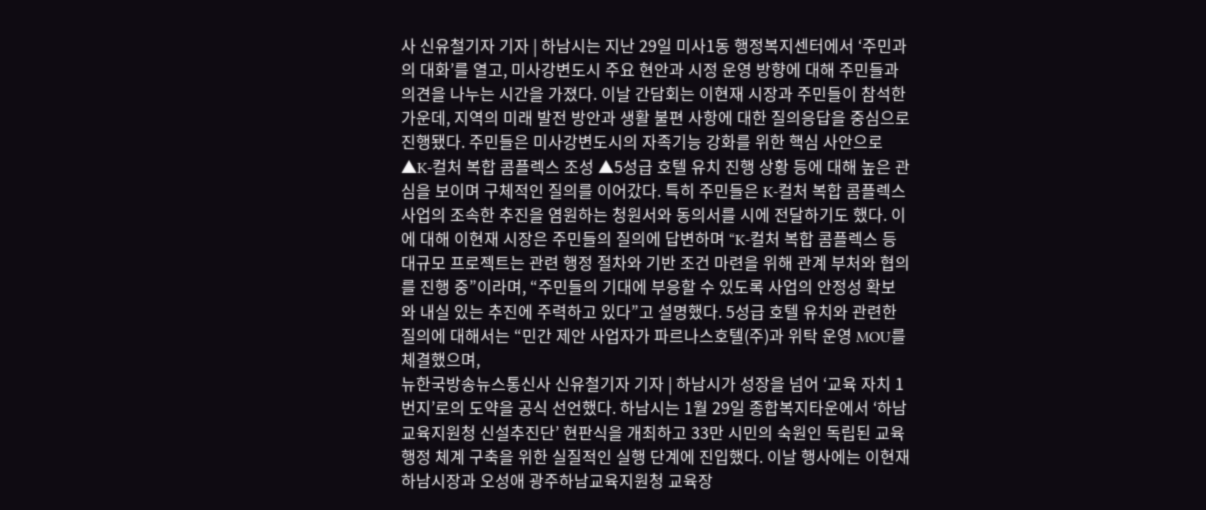사 신유철기자 기자 | 하남시는 지난 29일 미사1동 행정복지센터에서 ‘주민과의 대화’를 열고, 미사강변도시 주요 현안과 시정 운영 방향에 대해 주민들과 의견을 나누는 시간을 가졌다. 이날 간담회는 이현재 시장과 주민들이 참석한 가운데, 지역의 미래 발전 방안과 생활 불편 사항에 대한 질의응답을 중심으로 진행됐다. 주민들은 미사강변도시의 자족기능 강화를 위한 핵심 사안으로 ▲K-컬처 복합 콤플렉스 조성 ▲5성급 호텔 유치 진행 상황 등에 대해 높은 관심을 보이며 구체적인 질의를 이어갔다. 특히 주민들은 K-컬처 복합 콤플렉스 사업의 조속한 추진을 염원하는 청원서와 동의서를 시에 전달하기도 했다. 이에 대해 이현재 시장은 주민들의 질의에 답변하며 “K-컬처 복합 콤플렉스 등 대규모 프로젝트는 관련 행정 절차와 기반 조건 마련을 위해 관계 부처와 협의를 진행 중”이라며, “주민들의 기대에 부응할 수 있도록 사업의 안정성 확보와 내실 있는 추진에 주력하고 있다”고 설명했다. 5성급 호텔 유치와 관련한 질의에 대해서는 “민간 제안 사업자가 파르나스호텔(주)과 위탁 운영 MOU를 체결했으며,
뉴한국방송뉴스통신사 신유철기자 기자 | 하남시가 성장을 넘어 ‘교육 자치 1번지’로의 도약을 공식 선언했다. 하남시는 1월 29일 종합복지타운에서 ‘하남교육지원청 신설추진단’ 현판식을 개최하고 33만 시민의 숙원인 독립된 교육 행정 체계 구축을 위한 실질적인 실행 단계에 진입했다. 이날 행사에는 이현재 하남시장과 오성애 광주하남교육지원청 교육장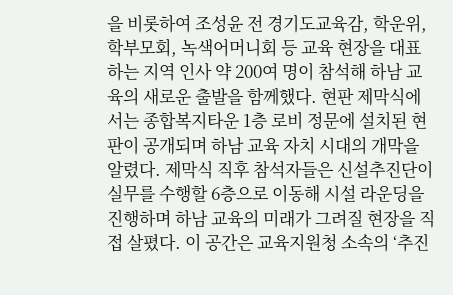을 비롯하여 조성윤 전 경기도교육감, 학운위, 학부모회, 녹색어머니회 등 교육 현장을 대표하는 지역 인사 약 200여 명이 참석해 하남 교육의 새로운 출발을 함께했다. 현판 제막식에서는 종합복지타운 1층 로비 정문에 설치된 현판이 공개되며 하남 교육 자치 시대의 개막을 알렸다. 제막식 직후 참석자들은 신설추진단이 실무를 수행할 6층으로 이동해 시설 라운딩을 진행하며 하남 교육의 미래가 그려질 현장을 직접 살폈다. 이 공간은 교육지원청 소속의 ‘추진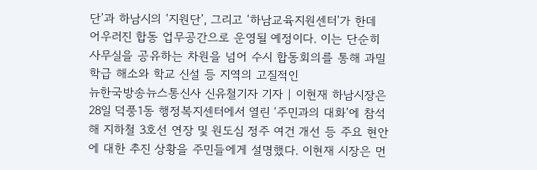단’과 하남시의 ‘지원단’, 그리고 ‘하남교육지원센터’가 한데 어우러진 합동 업무공간으로 운영될 예정이다. 이는 단순히 사무실을 공유하는 차원을 넘어 수시 합동회의를 통해 과밀학급 해소와 학교 신설 등 지역의 고질적인
뉴한국방송뉴스통신사 신유철기자 기자 | 이현재 하남시장은 28일 덕풍1동 행정복지센터에서 열린 ‘주민과의 대화’에 참석해 지하철 3호선 연장 및 원도심 정주 여건 개선 등 주요 현안에 대한 추진 상황을 주민들에게 설명했다. 이현재 시장은 먼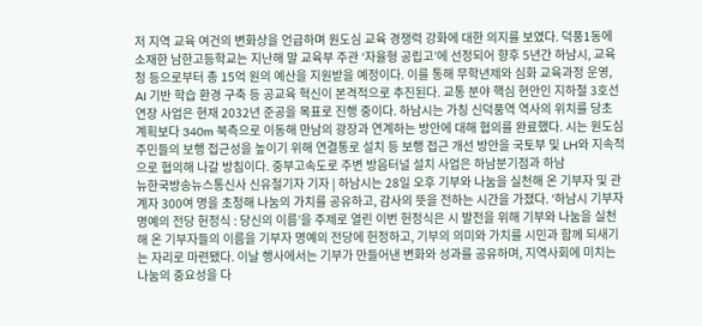저 지역 교육 여건의 변화상을 언급하며 원도심 교육 경쟁력 강화에 대한 의지를 보였다. 덕풍1동에 소재한 남한고등학교는 지난해 말 교육부 주관 ‘자율형 공립고’에 선정되어 향후 5년간 하남시, 교육청 등으로부터 총 15억 원의 예산을 지원받을 예정이다. 이를 통해 무학년제와 심화 교육과정 운영, AI 기반 학습 환경 구축 등 공교육 혁신이 본격적으로 추진된다. 교통 분야 핵심 현안인 지하철 3호선 연장 사업은 현재 2032년 준공을 목표로 진행 중이다. 하남시는 가칭 신덕풍역 역사의 위치를 당초 계획보다 340m 북측으로 이동해 만남의 광장과 연계하는 방안에 대해 협의를 완료했다. 시는 원도심 주민들의 보행 접근성을 높이기 위해 연결통로 설치 등 보행 접근 개선 방안을 국토부 및 LH와 지속적으로 협의해 나갈 방침이다. 중부고속도로 주변 방음터널 설치 사업은 하남분기점과 하남
뉴한국방송뉴스통신사 신유철기자 기자 | 하남시는 28일 오후 기부와 나눔을 실천해 온 기부자 및 관계자 300여 명을 초청해 나눔의 가치를 공유하고, 감사의 뜻을 전하는 시간을 가졌다. ‘하남시 기부자 명예의 전당 헌정식 : 당신의 이름’을 주제로 열린 이번 헌정식은 시 발전을 위해 기부와 나눔을 실천해 온 기부자들의 이름을 기부자 명예의 전당에 헌정하고, 기부의 의미와 가치를 시민과 함께 되새기는 자리로 마련됐다. 이날 행사에서는 기부가 만들어낸 변화와 성과를 공유하며, 지역사회에 미치는 나눔의 중요성을 다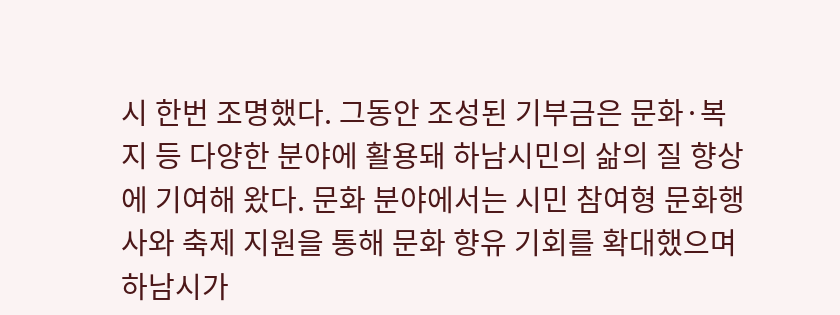시 한번 조명했다. 그동안 조성된 기부금은 문화·복지 등 다양한 분야에 활용돼 하남시민의 삶의 질 향상에 기여해 왔다. 문화 분야에서는 시민 참여형 문화행사와 축제 지원을 통해 문화 향유 기회를 확대했으며 하남시가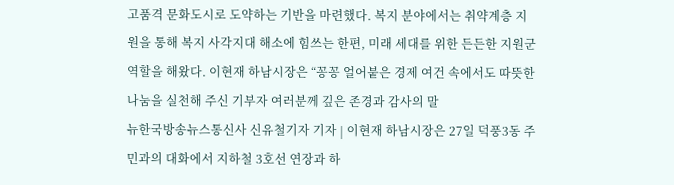고품격 문화도시로 도약하는 기반을 마련했다. 복지 분야에서는 취약계층 지원을 통해 복지 사각지대 해소에 힘쓰는 한편, 미래 세대를 위한 든든한 지원군 역할을 해왔다. 이현재 하남시장은 “꽁꽁 얼어붙은 경제 여건 속에서도 따뜻한 나눔을 실천해 주신 기부자 여러분께 깊은 존경과 감사의 말
뉴한국방송뉴스통신사 신유철기자 기자 | 이현재 하남시장은 27일 덕풍3동 주민과의 대화에서 지하철 3호선 연장과 하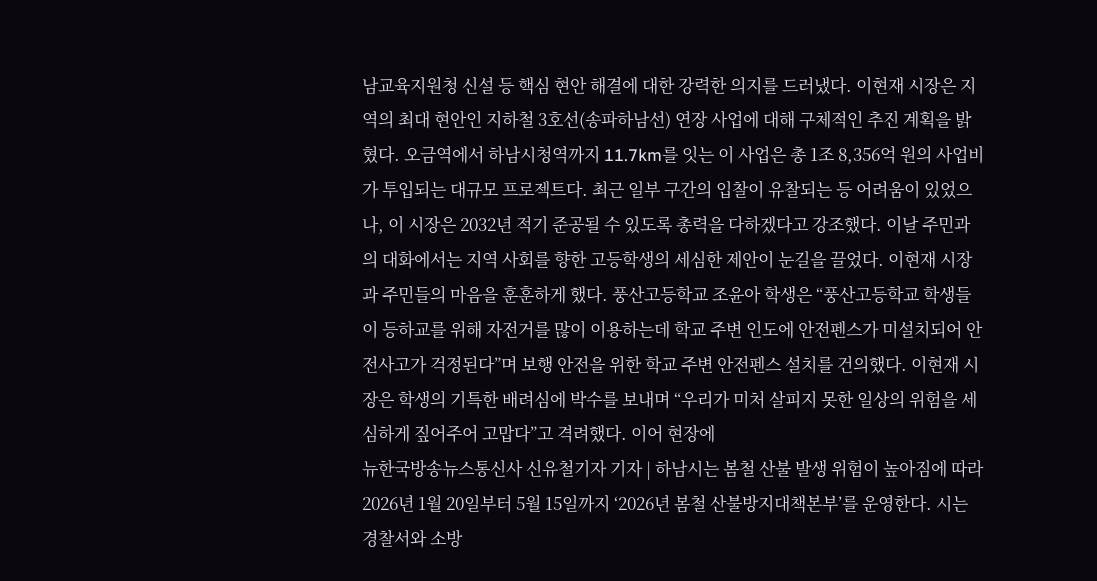남교육지원청 신설 등 핵심 현안 해결에 대한 강력한 의지를 드러냈다. 이현재 시장은 지역의 최대 현안인 지하철 3호선(송파하남선) 연장 사업에 대해 구체적인 추진 계획을 밝혔다. 오금역에서 하남시청역까지 11.7km를 잇는 이 사업은 총 1조 8,356억 원의 사업비가 투입되는 대규모 프로젝트다. 최근 일부 구간의 입찰이 유찰되는 등 어려움이 있었으나, 이 시장은 2032년 적기 준공될 수 있도록 총력을 다하겠다고 강조했다. 이날 주민과의 대화에서는 지역 사회를 향한 고등학생의 세심한 제안이 눈길을 끌었다. 이현재 시장과 주민들의 마음을 훈훈하게 했다. 풍산고등학교 조윤아 학생은 “풍산고등학교 학생들이 등하교를 위해 자전거를 많이 이용하는데 학교 주변 인도에 안전펜스가 미설치되어 안전사고가 걱정된다”며 보행 안전을 위한 학교 주변 안전펜스 설치를 건의했다. 이현재 시장은 학생의 기특한 배려심에 박수를 보내며 “우리가 미처 살피지 못한 일상의 위험을 세심하게 짚어주어 고맙다”고 격려했다. 이어 현장에
뉴한국방송뉴스통신사 신유철기자 기자 | 하남시는 봄철 산불 발생 위험이 높아짐에 따라 2026년 1월 20일부터 5월 15일까지 ‘2026년 봄철 산불방지대책본부’를 운영한다. 시는 경찰서와 소방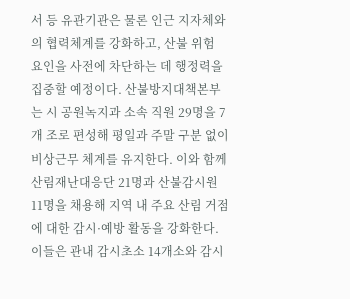서 등 유관기관은 물론 인근 지자체와의 협력체계를 강화하고, 산불 위험 요인을 사전에 차단하는 데 행정력을 집중할 예정이다. 산불방지대책본부는 시 공원녹지과 소속 직원 29명을 7개 조로 편성해 평일과 주말 구분 없이 비상근무 체계를 유지한다. 이와 함께 산림재난대응단 21명과 산불감시원 11명을 채용해 지역 내 주요 산림 거점에 대한 감시·예방 활동을 강화한다. 이들은 관내 감시초소 14개소와 감시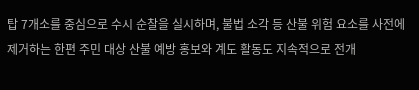탑 7개소를 중심으로 수시 순찰을 실시하며, 불법 소각 등 산불 위험 요소를 사전에 제거하는 한편 주민 대상 산불 예방 홍보와 계도 활동도 지속적으로 전개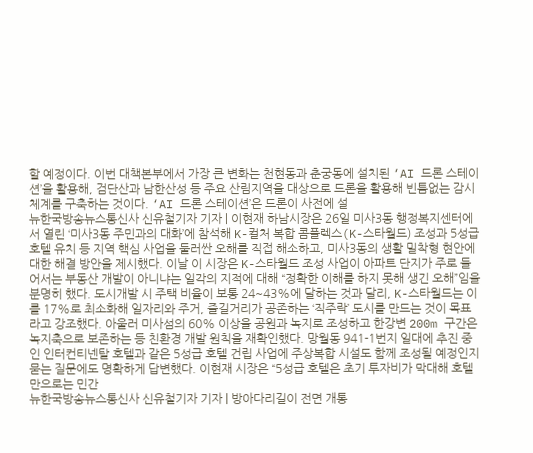할 예정이다. 이번 대책본부에서 가장 큰 변화는 천현동과 춘궁동에 설치된 ‘AI 드론 스테이션’을 활용해, 검단산과 남한산성 등 주요 산림지역을 대상으로 드론을 활용해 빈틈없는 감시 체계를 구축하는 것이다. ‘AI 드론 스테이션’은 드론이 사전에 설
뉴한국방송뉴스통신사 신유철기자 기자 | 이현재 하남시장은 26일 미사3동 행정복지센터에서 열린 ‘미사3동 주민과의 대화’에 참석해 K-컬처 복합 콤플렉스(K-스타월드) 조성과 5성급 호텔 유치 등 지역 핵심 사업을 둘러싼 오해를 직접 해소하고, 미사3동의 생활 밀착형 현안에 대한 해결 방안을 제시했다. 이날 이 시장은 K-스타월드 조성 사업이 아파트 단지가 주로 들어서는 부동산 개발이 아니냐는 일각의 지적에 대해 “정확한 이해를 하지 못해 생긴 오해”임을 분명히 했다. 도시개발 시 주택 비율이 보통 24~43%에 달하는 것과 달리, K-스타월드는 이를 17%로 최소화해 일자리와 주거, 즐길거리가 공존하는 ‘직주락’ 도시를 만드는 것이 목표라고 강조했다. 아울러 미사섬의 60% 이상을 공원과 녹지로 조성하고 한강변 200m 구간은 녹지축으로 보존하는 등 친환경 개발 원칙을 재확인했다. 망월동 941-1번지 일대에 추진 중인 인터컨티넨탈 호텔과 같은 5성급 호텔 건립 사업에 주상복합 시설도 함께 조성될 예정인지 묻는 질문에도 명확하게 답변했다. 이현재 시장은 “5성급 호텔은 초기 투자비가 막대해 호텔만으로는 민간
뉴한국방송뉴스통신사 신유철기자 기자 | 방아다리길이 전면 개통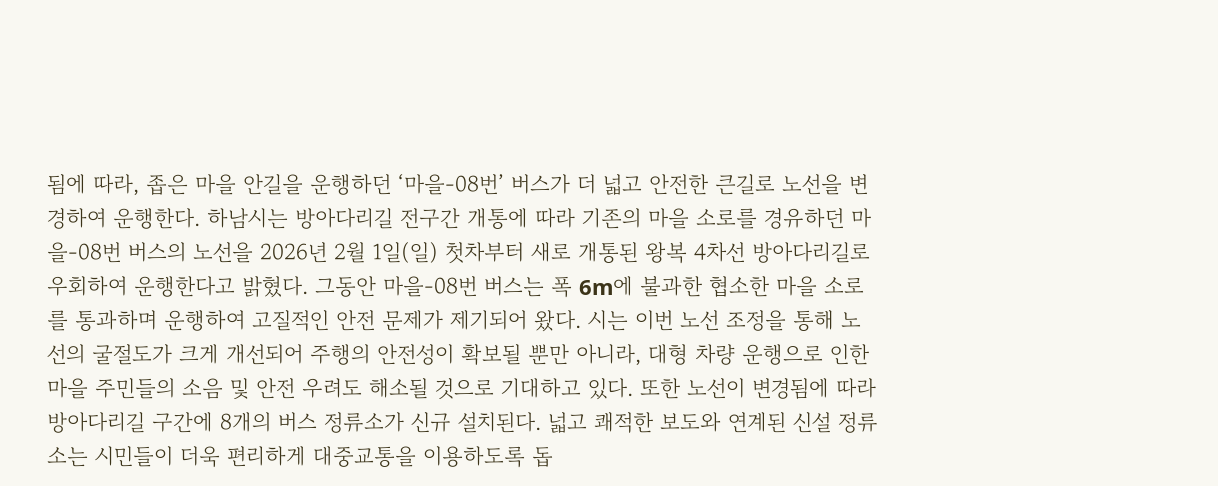됨에 따라, 좁은 마을 안길을 운행하던 ‘마을-08번’ 버스가 더 넓고 안전한 큰길로 노선을 변경하여 운행한다. 하남시는 방아다리길 전구간 개통에 따라 기존의 마을 소로를 경유하던 마을-08번 버스의 노선을 2026년 2월 1일(일) 첫차부터 새로 개통된 왕복 4차선 방아다리길로 우회하여 운행한다고 밝혔다. 그동안 마을-08번 버스는 폭 6m에 불과한 협소한 마을 소로를 통과하며 운행하여 고질적인 안전 문제가 제기되어 왔다. 시는 이번 노선 조정을 통해 노선의 굴절도가 크게 개선되어 주행의 안전성이 확보될 뿐만 아니라, 대형 차량 운행으로 인한 마을 주민들의 소음 및 안전 우려도 해소될 것으로 기대하고 있다. 또한 노선이 변경됨에 따라 방아다리길 구간에 8개의 버스 정류소가 신규 설치된다. 넓고 쾌적한 보도와 연계된 신설 정류소는 시민들이 더욱 편리하게 대중교통을 이용하도록 돕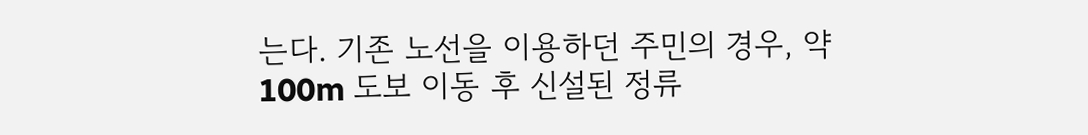는다. 기존 노선을 이용하던 주민의 경우, 약 100m 도보 이동 후 신설된 정류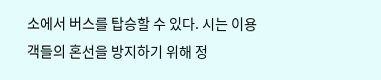소에서 버스를 탑승할 수 있다. 시는 이용객들의 혼선을 방지하기 위해 정